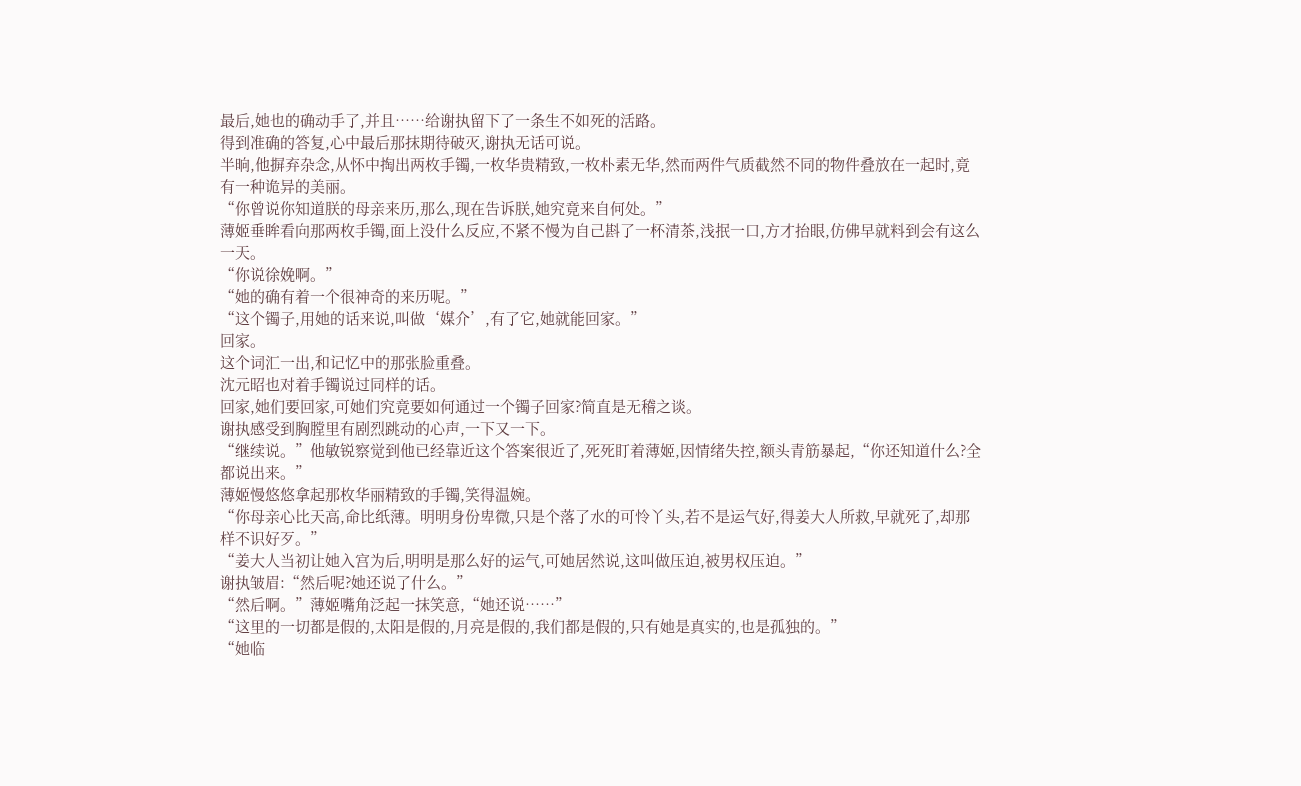最后,她也的确动手了,并且……给谢执留下了一条生不如死的活路。
得到准确的答复,心中最后那抹期待破灭,谢执无话可说。
半晌,他摒弃杂念,从怀中掏出两枚手镯,一枚华贵精致,一枚朴素无华,然而两件气质截然不同的物件叠放在一起时,竟有一种诡异的美丽。
“你曾说你知道朕的母亲来历,那么,现在告诉朕,她究竟来自何处。”
薄姬垂眸看向那两枚手镯,面上没什么反应,不紧不慢为自己斟了一杯清茶,浅抿一口,方才抬眼,仿佛早就料到会有这么一天。
“你说徐娩啊。”
“她的确有着一个很神奇的来历呢。”
“这个镯子,用她的话来说,叫做‘媒介’,有了它,她就能回家。”
回家。
这个词汇一出,和记忆中的那张脸重叠。
沈元昭也对着手镯说过同样的话。
回家,她们要回家,可她们究竟要如何通过一个镯子回家?简直是无稽之谈。
谢执感受到胸膛里有剧烈跳动的心声,一下又一下。
“继续说。”他敏锐察觉到他已经靠近这个答案很近了,死死盯着薄姬,因情绪失控,额头青筋暴起,“你还知道什么?全都说出来。”
薄姬慢悠悠拿起那枚华丽精致的手镯,笑得温婉。
“你母亲心比天高,命比纸薄。明明身份卑微,只是个落了水的可怜丫头,若不是运气好,得姜大人所救,早就死了,却那样不识好歹。”
“姜大人当初让她入宫为后,明明是那么好的运气,可她居然说,这叫做压迫,被男权压迫。”
谢执皱眉:“然后呢?她还说了什么。”
“然后啊。”薄姬嘴角泛起一抹笑意,“她还说……”
“这里的一切都是假的,太阳是假的,月亮是假的,我们都是假的,只有她是真实的,也是孤独的。”
“她临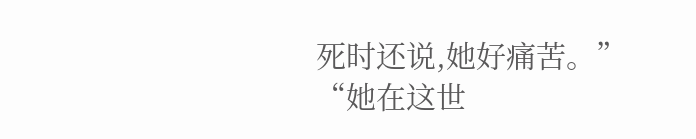死时还说,她好痛苦。”
“她在这世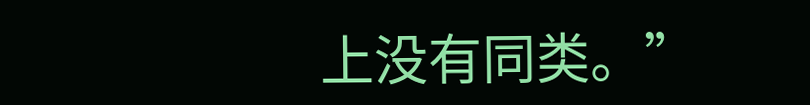上没有同类。”